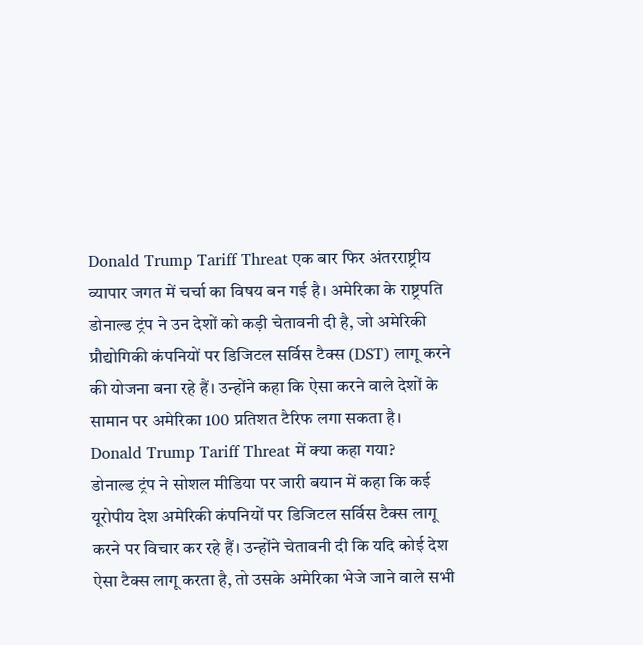Donald Trump Tariff Threat एक बार फिर अंतरराष्ट्रीय व्यापार जगत में चर्चा का विषय बन गई है। अमेरिका के राष्ट्रपति डोनाल्ड ट्रंप ने उन देशों को कड़ी चेतावनी दी है, जो अमेरिकी प्रौद्योगिकी कंपनियों पर डिजिटल सर्विस टैक्स (DST) लागू करने की योजना बना रहे हैं। उन्होंने कहा कि ऐसा करने वाले देशों के सामान पर अमेरिका 100 प्रतिशत टैरिफ लगा सकता है।
Donald Trump Tariff Threat में क्या कहा गया?
डोनाल्ड ट्रंप ने सोशल मीडिया पर जारी बयान में कहा कि कई यूरोपीय देश अमेरिकी कंपनियों पर डिजिटल सर्विस टैक्स लागू करने पर विचार कर रहे हैं। उन्होंने चेतावनी दी कि यदि कोई देश ऐसा टैक्स लागू करता है, तो उसके अमेरिका भेजे जाने वाले सभी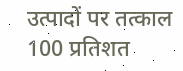उत्पादों पर तत्काल 100 प्रतिशत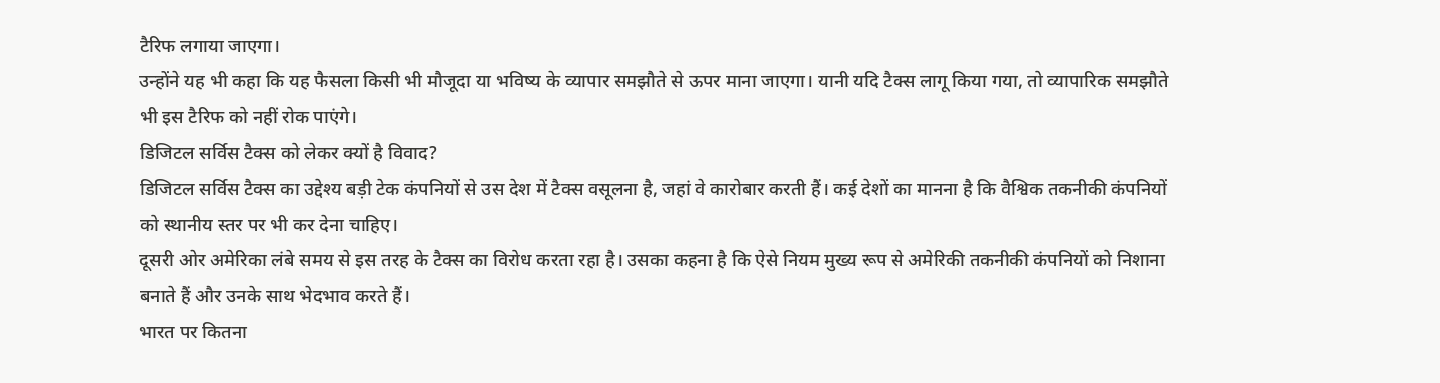टैरिफ लगाया जाएगा।
उन्होंने यह भी कहा कि यह फैसला किसी भी मौजूदा या भविष्य के व्यापार समझौते से ऊपर माना जाएगा। यानी यदि टैक्स लागू किया गया, तो व्यापारिक समझौते भी इस टैरिफ को नहीं रोक पाएंगे।
डिजिटल सर्विस टैक्स को लेकर क्यों है विवाद?
डिजिटल सर्विस टैक्स का उद्देश्य बड़ी टेक कंपनियों से उस देश में टैक्स वसूलना है, जहां वे कारोबार करती हैं। कई देशों का मानना है कि वैश्विक तकनीकी कंपनियों को स्थानीय स्तर पर भी कर देना चाहिए।
दूसरी ओर अमेरिका लंबे समय से इस तरह के टैक्स का विरोध करता रहा है। उसका कहना है कि ऐसे नियम मुख्य रूप से अमेरिकी तकनीकी कंपनियों को निशाना बनाते हैं और उनके साथ भेदभाव करते हैं।
भारत पर कितना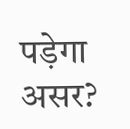पड़ेगा असर?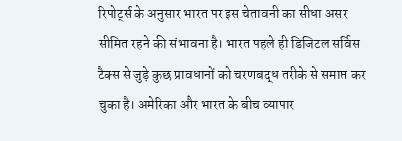रिपोर्ट्स के अनुसार भारत पर इस चेतावनी का सीधा असर सीमित रहने की संभावना है। भारत पहले ही डिजिटल सर्विस टैक्स से जुड़े कुछ प्रावधानों को चरणबद्ध तरीके से समाप्त कर चुका है। अमेरिका और भारत के बीच व्यापार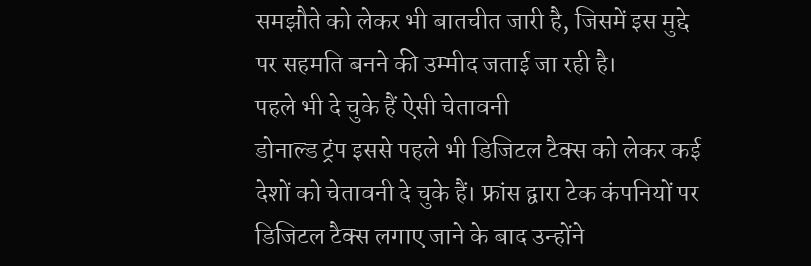समझौते को लेकर भी बातचीत जारी है, जिसमें इस मुद्दे पर सहमति बनने की उम्मीद जताई जा रही है।
पहले भी दे चुके हैं ऐसी चेतावनी
डोनाल्ड ट्रंप इससे पहले भी डिजिटल टैक्स को लेकर कई देशों को चेतावनी दे चुके हैं। फ्रांस द्वारा टेक कंपनियों पर डिजिटल टैक्स लगाए जाने के बाद उन्होंने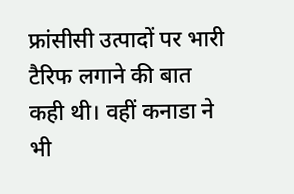फ्रांसीसी उत्पादों पर भारी टैरिफ लगाने की बात कही थी। वहीं कनाडा ने भी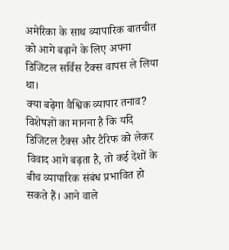अमेरिका के साथ व्यापारिक बातचीत को आगे बढ़ाने के लिए अपना डिजिटल सर्विस टैक्स वापस ले लिया था।
क्या बढ़ेगा वैश्विक व्यापार तनाव?
विशेषज्ञों का मानना है कि यदि डिजिटल टैक्स और टैरिफ को लेकर विवाद आगे बढ़ता है, तो कई देशों के बीच व्यापारिक संबंध प्रभावित हो सकते हैं। आने वाले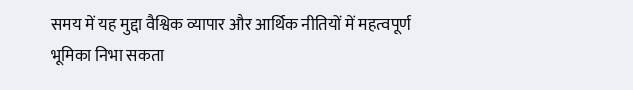समय में यह मुद्दा वैश्विक व्यापार और आर्थिक नीतियों में महत्वपूर्ण भूमिका निभा सकता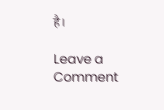है।

Leave a Comment